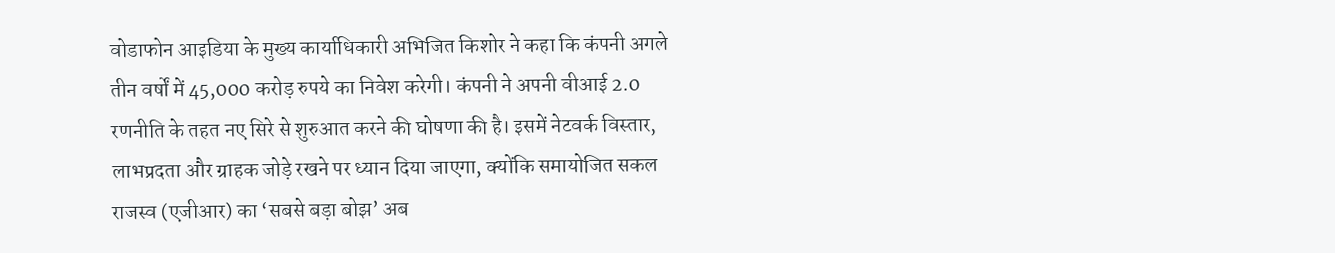वोडाफोन आइडिया के मुख्य कार्याधिकारी अभिजित किशोर ने कहा कि कंपनी अगले तीन वर्षों में 45,000 करोड़ रुपये का निवेश करेगी। कंपनी ने अपनी वीआई 2.0 रणनीति के तहत नए सिरे से शुरुआत करने की घोषणा की है। इसमें नेटवर्क विस्तार, लाभप्रदता और ग्राहक जोड़े रखने पर ध्यान दिया जाएगा, क्योंकि समायोजित सकल राजस्व (एजीआर) का ‘सबसे बड़ा बोझ’ अब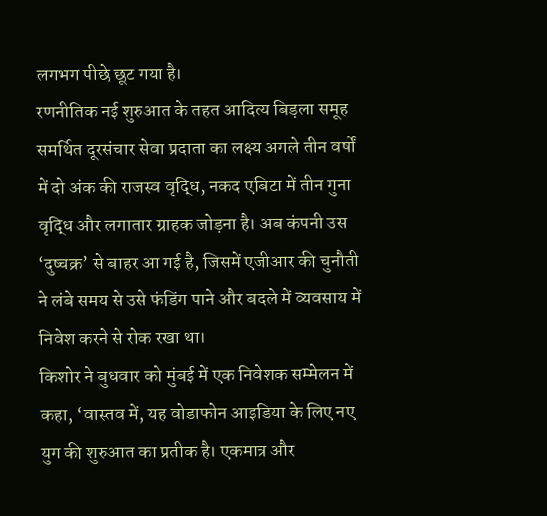लगभग पीछे छूट गया है।
रणनीतिक नई शुरुआत के तहत आदित्य बिड़ला समूह समर्थित दूरसंचार सेवा प्रदाता का लक्ष्य अगले तीन वर्षों में दो अंक की राजस्व वृद्धि, नकद एबिटा में तीन गुना वृद्धि और लगातार ग्राहक जोड़ना है। अब कंपनी उस ‘दुष्चक्र’ से बाहर आ गई है, जिसमें एजीआर की चुनौती ने लंबे समय से उसे फंडिंग पाने और बदले में व्यवसाय में निवेश करने से रोक रखा था।
किशोर ने बुधवार को मुंबई में एक निवेशक सम्मेलन में कहा, ‘वास्तव में, यह वोडाफोन आइडिया के लिए नए युग की शुरुआत का प्रतीक है। एकमात्र और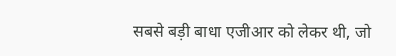सबसे बड़ी बाधा एजीआर को लेकर थी, जो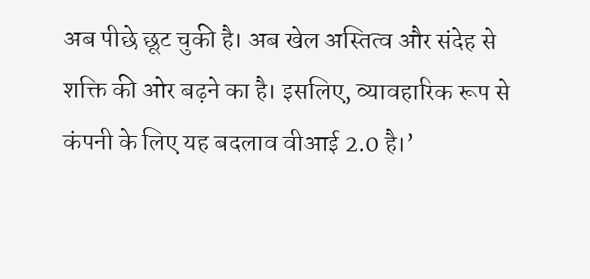अब पीछे छूट चुकी है। अब खेल अस्तित्व और संदेह से शक्ति की ओर बढ़ने का है। इसलिए, व्यावहारिक रूप से कंपनी के लिए यह बदलाव वीआई 2.0 है।’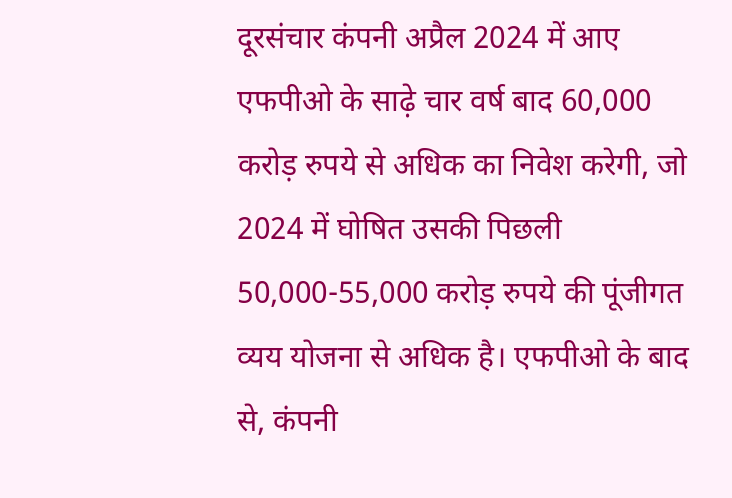दूरसंचार कंपनी अप्रैल 2024 में आए एफपीओ के साढ़े चार वर्ष बाद 60,000 करोड़ रुपये से अधिक का निवेश करेगी, जो 2024 में घोषित उसकी पिछली 50,000-55,000 करोड़ रुपये की पूंजीगत व्यय योजना से अधिक है। एफपीओ के बाद से, कंपनी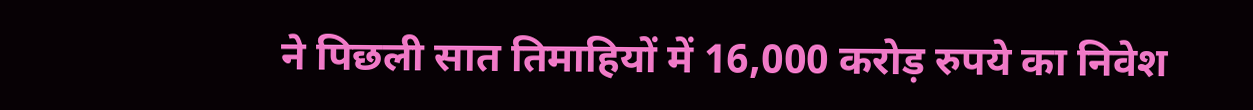ने पिछली सात तिमाहियों में 16,000 करोड़ रुपये का निवेश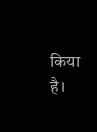किया है।